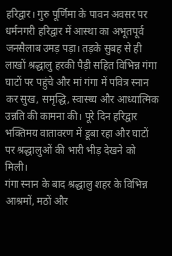हरिद्वार। गुरु पूर्णिमा के पावन अवसर पर धर्मनगरी हरिद्वार में आस्था का अभूतपूर्व जनसैलाब उमड़ पड़ा। तड़के सुबह से ही लाखों श्रद्धालु हरकी पैड़ी सहित विभिन्न गंगा घाटों पर पहुंचे और मां गंगा में पवित्र स्नान कर सुख, समृद्धि, स्वास्थ्य और आध्यात्मिक उन्नति की कामना की। पूरे दिन हरिद्वार भक्तिमय वातावरण में डूबा रहा और घाटों पर श्रद्धालुओं की भारी भीड़ देखने को मिली।
गंगा स्नान के बाद श्रद्धालु शहर के विभिन्न आश्रमों, मठों और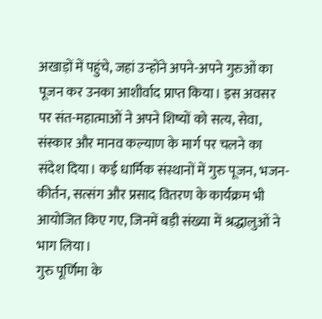अखाड़ों में पहुंचे, जहां उन्होंने अपने-अपने गुरुओं का पूजन कर उनका आशीर्वाद प्राप्त किया। इस अवसर पर संत-महात्माओं ने अपने शिष्यों को सत्य, सेवा, संस्कार और मानव कल्याण के मार्ग पर चलने का संदेश दिया। कई धार्मिक संस्थानों में गुरु पूजन, भजन-कीर्तन, सत्संग और प्रसाद वितरण के कार्यक्रम भी आयोजित किए गए, जिनमें बड़ी संख्या में श्रद्धालुओं ने भाग लिया।
गुरु पूर्णिमा के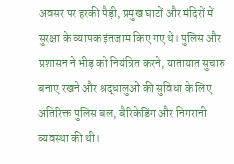अवसर पर हरकी पैड़ी, प्रमुख घाटों और मंदिरों में सुरक्षा के व्यापक इंतजाम किए गए थे। पुलिस और प्रशासन ने भीड़ को नियंत्रित करने, यातायात सुचारु बनाए रखने और श्रद्धालुओं की सुविधा के लिए अतिरिक्त पुलिस बल, बैरिकेडिंग और निगरानी व्यवस्था की थी।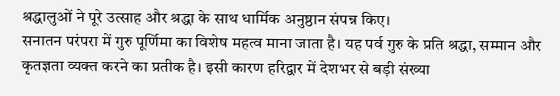श्रद्धालुओं ने पूरे उत्साह और श्रद्धा के साथ धार्मिक अनुष्ठान संपन्न किए।
सनातन परंपरा में गुरु पूर्णिमा का विशेष महत्व माना जाता है। यह पर्व गुरु के प्रति श्रद्धा, सम्मान और कृतज्ञता व्यक्त करने का प्रतीक है। इसी कारण हरिद्वार में देशभर से बड़ी संख्या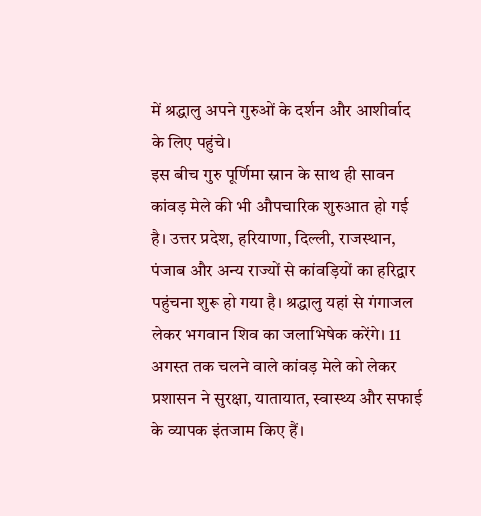में श्रद्धालु अपने गुरुओं के दर्शन और आशीर्वाद के लिए पहुंचे।
इस बीच गुरु पूर्णिमा स्नान के साथ ही सावन कांवड़ मेले की भी औपचारिक शुरुआत हो गई है। उत्तर प्रदेश, हरियाणा, दिल्ली, राजस्थान, पंजाब और अन्य राज्यों से कांवड़ियों का हरिद्वार पहुंचना शुरू हो गया है। श्रद्धालु यहां से गंगाजल लेकर भगवान शिव का जलाभिषेक करेंगे। 11 अगस्त तक चलने वाले कांवड़ मेले को लेकर प्रशासन ने सुरक्षा, यातायात, स्वास्थ्य और सफाई के व्यापक इंतजाम किए हैं।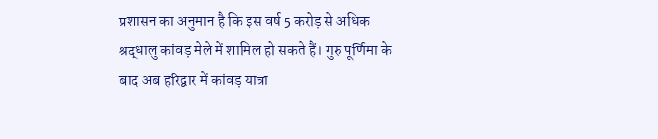प्रशासन का अनुमान है कि इस वर्ष 5 करोड़ से अधिक श्रद्धालु कांवड़ मेले में शामिल हो सकते हैं। गुरु पूर्णिमा के बाद अब हरिद्वार में कांवड़ यात्रा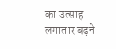का उत्साह लगातार बढ़ने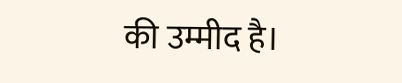की उम्मीद है।